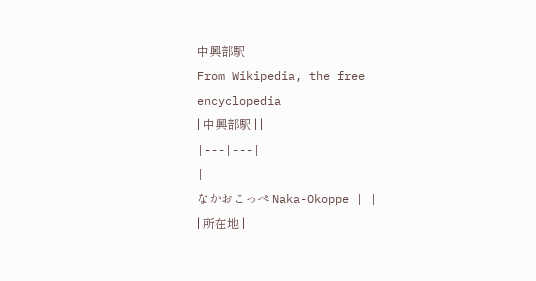中興部駅
From Wikipedia, the free encyclopedia
| 中興部駅 | |
|---|---|
|
なかおこっぺ Naka-Okoppe | |
| 所在地 |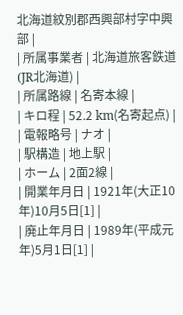北海道紋別郡西興部村字中興部 |
| 所属事業者 | 北海道旅客鉄道(JR北海道) |
| 所属路線 | 名寄本線 |
| キロ程 | 52.2 km(名寄起点) |
| 電報略号 | ナオ |
| 駅構造 | 地上駅 |
| ホーム | 2面2線 |
| 開業年月日 | 1921年(大正10年)10月5日[1] |
| 廃止年月日 | 1989年(平成元年)5月1日[1] |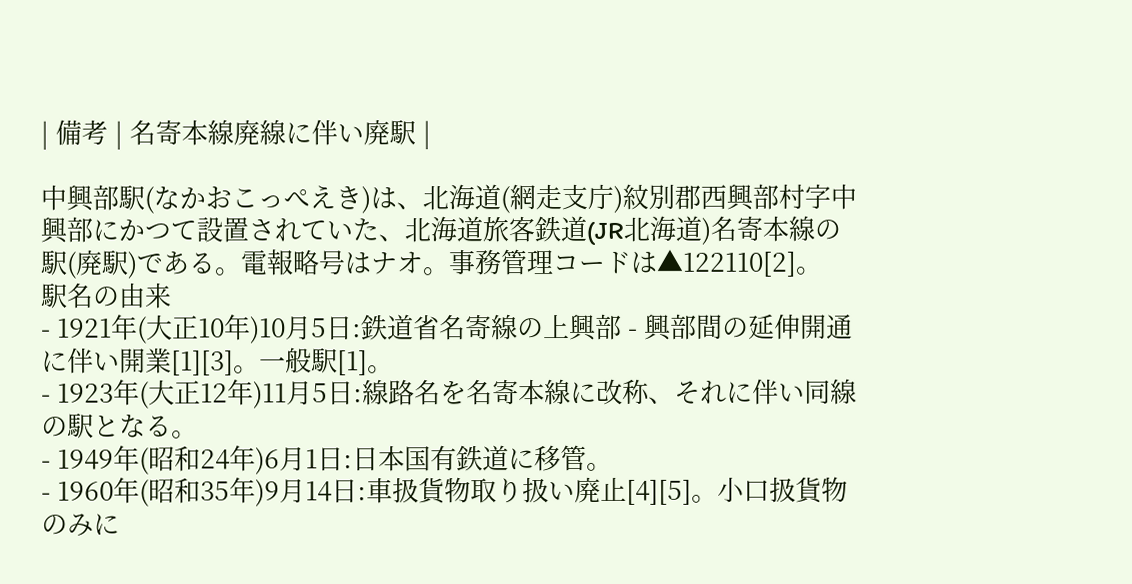| 備考 | 名寄本線廃線に伴い廃駅 |

中興部駅(なかおこっぺえき)は、北海道(網走支庁)紋別郡西興部村字中興部にかつて設置されていた、北海道旅客鉄道(JR北海道)名寄本線の駅(廃駅)である。電報略号はナオ。事務管理コードは▲122110[2]。
駅名の由来
- 1921年(大正10年)10月5日:鉄道省名寄線の上興部 - 興部間の延伸開通に伴い開業[1][3]。一般駅[1]。
- 1923年(大正12年)11月5日:線路名を名寄本線に改称、それに伴い同線の駅となる。
- 1949年(昭和24年)6月1日:日本国有鉄道に移管。
- 1960年(昭和35年)9月14日:車扱貨物取り扱い廃止[4][5]。小口扱貨物のみに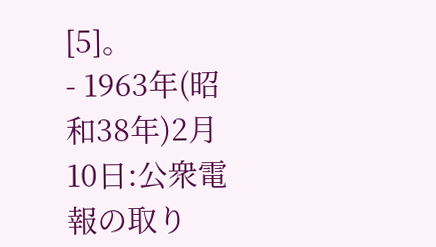[5]。
- 1963年(昭和38年)2月10日:公衆電報の取り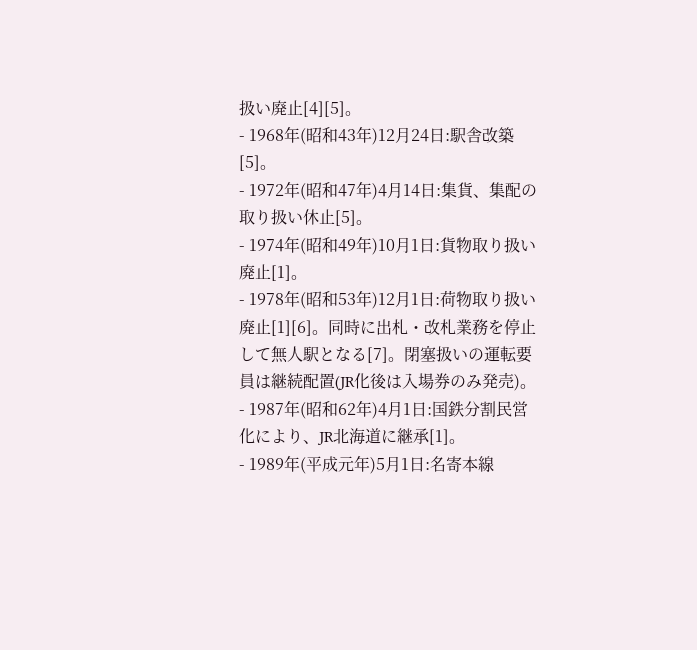扱い廃止[4][5]。
- 1968年(昭和43年)12月24日:駅舎改築[5]。
- 1972年(昭和47年)4月14日:集貨、集配の取り扱い休止[5]。
- 1974年(昭和49年)10月1日:貨物取り扱い廃止[1]。
- 1978年(昭和53年)12月1日:荷物取り扱い廃止[1][6]。同時に出札・改札業務を停止して無人駅となる[7]。閉塞扱いの運転要員は継続配置(JR化後は入場券のみ発売)。
- 1987年(昭和62年)4月1日:国鉄分割民営化により、JR北海道に継承[1]。
- 1989年(平成元年)5月1日:名寄本線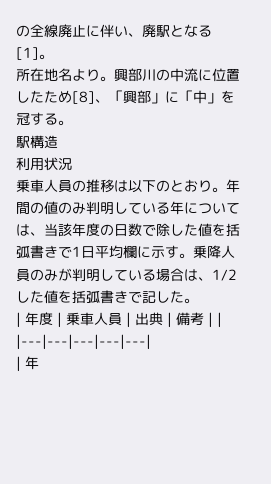の全線廃止に伴い、廃駅となる[1]。
所在地名より。興部川の中流に位置したため[8]、「興部」に「中」を冠する。
駅構造
利用状況
乗車人員の推移は以下のとおり。年間の値のみ判明している年については、当該年度の日数で除した値を括弧書きで1日平均欄に示す。乗降人員のみが判明している場合は、1/2した値を括弧書きで記した。
| 年度 | 乗車人員 | 出典 | 備考 | |
|---|---|---|---|---|
| 年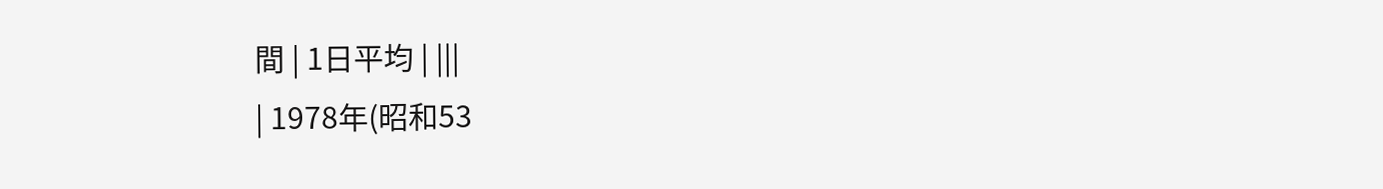間 | 1日平均 | |||
| 1978年(昭和53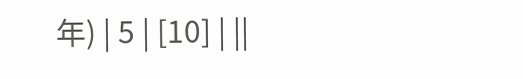年) | 5 | [10] | ||